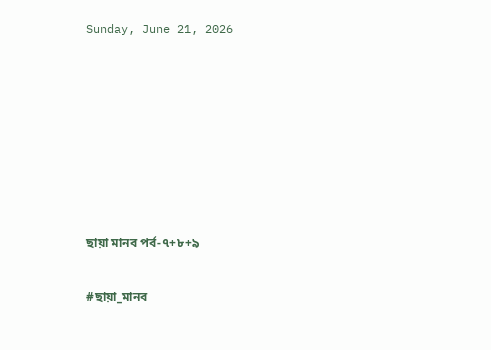Sunday, June 21, 2026







ছায়া মানব পর্ব-৭+৮+৯

#ছায়া_মানব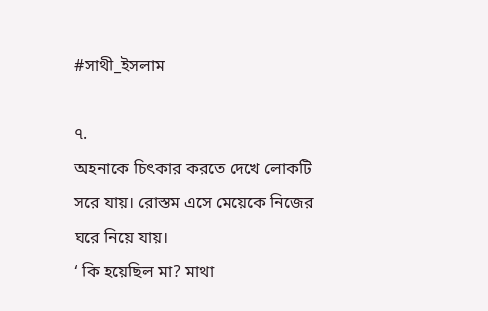#সাথী_ইসলাম

৭.
অহনাকে চিৎকার করতে দেখে লোকটি সরে যায়। রোস্তম এসে মেয়েকে নিজের ঘরে নিয়ে যায়।
‘ কি হয়েছিল মা? মাথা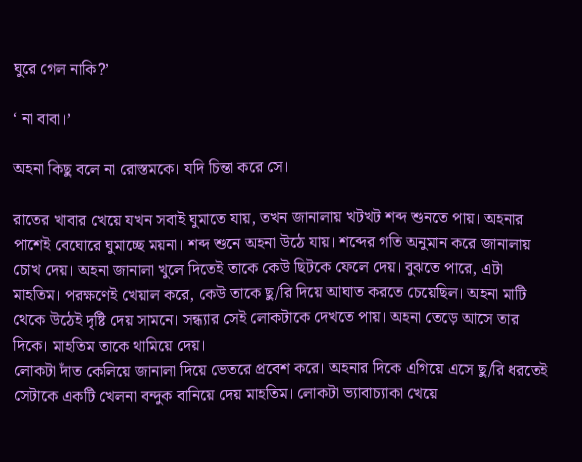ঘুরে গেল নাকি?’

‘ না বাবা।’

অহনা কিছু বলে না রোস্তমকে। যদি চিন্তা করে সে।

রাতের খাবার খেয়ে যখন সবাই ঘুমাতে যায়, তখন জানালায় খটখট শব্দ শুনতে পায়। অহনার পাশেই বেঘোরে ঘুমাচ্ছে ময়না। শব্দ শুনে অহনা উঠে যায়। শব্দের গতি অনুমান করে জানালায় চোখ দেয়। অহনা জানালা খুলে দিতেই তাকে কেউ ছিটকে ফেলে দেয়। বুঝতে পারে, এটা মাহতিম। পরক্ষণেই খেয়াল করে, কেউ তাকে ছু/রি দিয়ে আঘাত করতে চেয়েছিল। অহনা মাটি থেকে উঠেই দৃষ্টি দেয় সামনে। সন্ধ্যার সেই লোকটাকে দেখতে পায়। অহনা তেড়ে আসে তার দিকে। মাহতিম তাকে থামিয়ে দেয়।
লোকটা দাঁত কেলিয়ে জানালা দিয়ে ভেতরে প্রবেশ করে। অহনার দিকে এগিয়ে এসে ছু/রি ধরতেই সেটাকে একটি খেলনা বন্দুক বানিয়ে দেয় মাহতিম। লোকটা ভ্যাবাচ্যাকা খেয়ে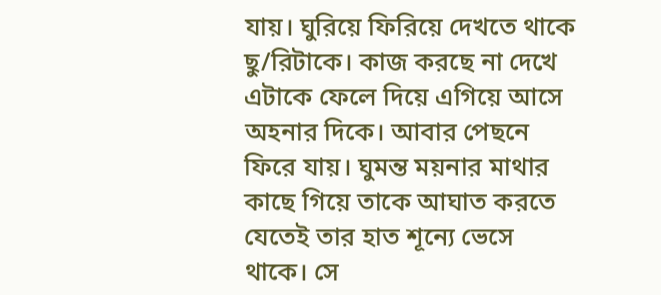যায়। ঘুরিয়ে ফিরিয়ে দেখতে থাকে ছু/রিটাকে। কাজ করছে না দেখে এটাকে ফেলে দিয়ে এগিয়ে আসে অহনার দিকে। আবার পেছনে ফিরে যায়। ঘুমন্ত ময়নার মাথার কাছে গিয়ে তাকে আঘাত করতে যেতেই তার হাত শূন্যে ভেসে থাকে। সে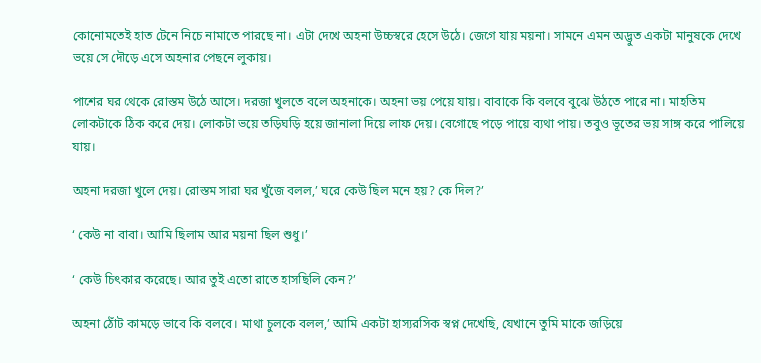কোনোমতেই হাত টেনে নিচে নামাতে পারছে না। এটা দেখে অহনা উচ্চস্বরে হেসে উঠে। জেগে যায় ময়না। সামনে এমন অদ্ভুত একটা মানুষকে দেখে ভয়ে সে দৌড়ে এসে অহনার পেছনে লুকায়।

পাশের ঘর থেকে রোস্তম উঠে আসে। দরজা খুলতে বলে অহনাকে। অহনা ভয় পেয়ে যায়‌। বাবাকে কি বলবে বুঝে উঠতে পারে না। মাহতিম লোকটাকে ঠিক করে দেয়। লোকটা ভয়ে তড়িঘড়ি হয়ে জানালা দিয়ে লাফ দেয়। বেগোছে পড়ে পায়ে ব্যথা পায়‌। তবুও ভূতের ভয় সাঙ্গ করে পালিয়ে যায়।

অহনা দরজা খুলে দেয়। রোস্তম সারা ঘর খুঁজে বলল,’ ঘরে কেউ ছিল মনে হয়? কে দিল?’

‘ কেউ না বাবা। আমি ছিলাম আর ময়না ছিল শুধু।’

‘ কেউ চিৎকার করেছে। আর তুই এতো রাতে হাসছিলি কেন?’

অহনা ঠোঁট কামড়ে ভাবে কি বলবে। মাথা চুলকে বলল,’ আমি একটা হাস্যরসিক স্বপ্ন দেখেছি, যেখানে তুমি মাকে জড়িয়ে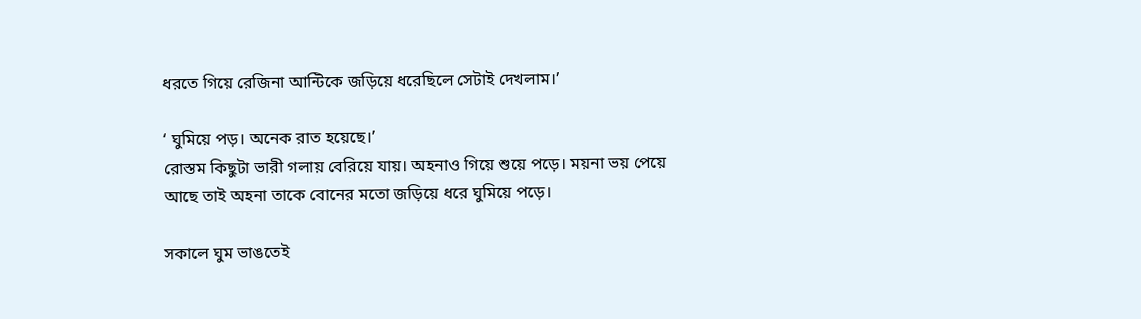ধরতে গিয়ে রেজিনা আন্টিকে জড়িয়ে ধরেছিলে সেটাই দেখলাম।’

‘ ঘুমিয়ে পড়। অনেক রাত হয়েছে।’
রোস্তম কিছুটা ভারী গলায় বেরিয়ে যায়। অহনাও গিয়ে শুয়ে পড়ে। ময়না ভয় পেয়ে আছে তাই অহনা তাকে বোনের মতো জড়িয়ে ধরে ঘুমিয়ে পড়ে।

সকালে ঘুম ভাঙতেই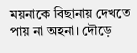ময়নাকে বিছানায় দেখতে পায় না অহনা। দৌড়ে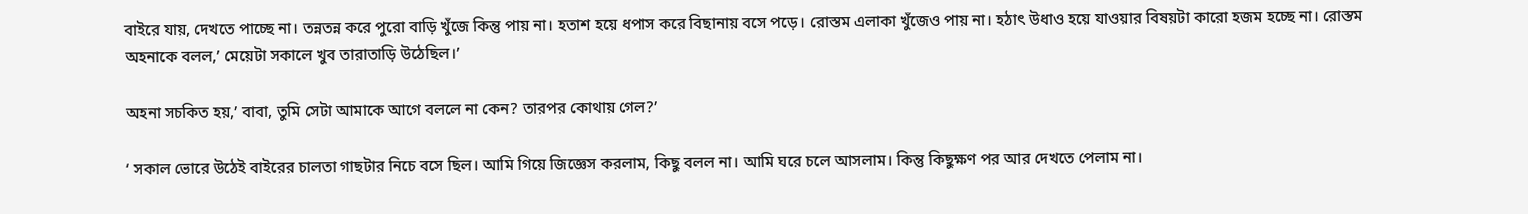বাইরে যায়, দেখতে পাচ্ছে না। তন্নতন্ন করে পুরো বাড়ি খুঁজে কিন্তু পায় না। হতাশ হয়ে ধপাস করে বিছানায় বসে পড়ে। রোস্তম এলাকা খুঁজেও পায় না। হঠাৎ উধাও হয়ে যাওয়ার বিষয়টা কারো হজম হচ্ছে না। রোস্তম অহনাকে বলল,’ মেয়েটা সকালে খুব তারাতাড়ি উঠেছিল।’

অহনা সচকিত হয়,’ বাবা, তুমি সেটা আমাকে আগে বললে না কেন? তারপর কোথায় গেল?’

‘ সকাল ভোরে উঠেই বাইরের চালতা গাছটার নিচে বসে ছিল। আমি গিয়ে জিজ্ঞেস করলাম, কিছু বলল না। আমি ঘরে চলে আসলাম। কিন্তু কিছুক্ষণ পর আর দেখতে পেলাম না।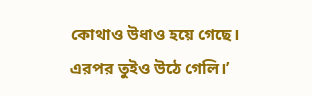কোথাও উধাও হয়ে গেছে। এরপর তুইও উঠে গেলি।’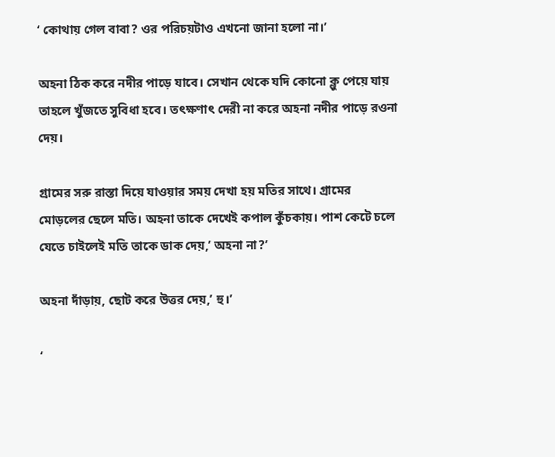‘ কোথায় গেল বাবা? ওর পরিচয়টাও এখনো জানা হলো না।’

অহনা ঠিক করে নদীর পাড়ে যাবে। সেখান থেকে যদি কোনো ক্লু পেয়ে যায় তাহলে খুঁজতে সুবিধা হবে। তৎক্ষণাৎ দেরী না করে অহনা নদীর পাড়ে র‌ওনা দেয়।

গ্রামের সরু রাস্তা দিয়ে যাওয়ার সময় দেখা হয় মতির সাথে। গ্রামের মোড়লের ছেলে মতি। অহনা তাকে দেখেই কপাল কুঁচকায়। পাশ কেটে চলে যেতে চাইলেই মতি তাকে ডাক দেয়,’ অহনা না?’

অহনা দাঁড়ায়, ছোট করে উত্তর দেয়,’ হু।’

‘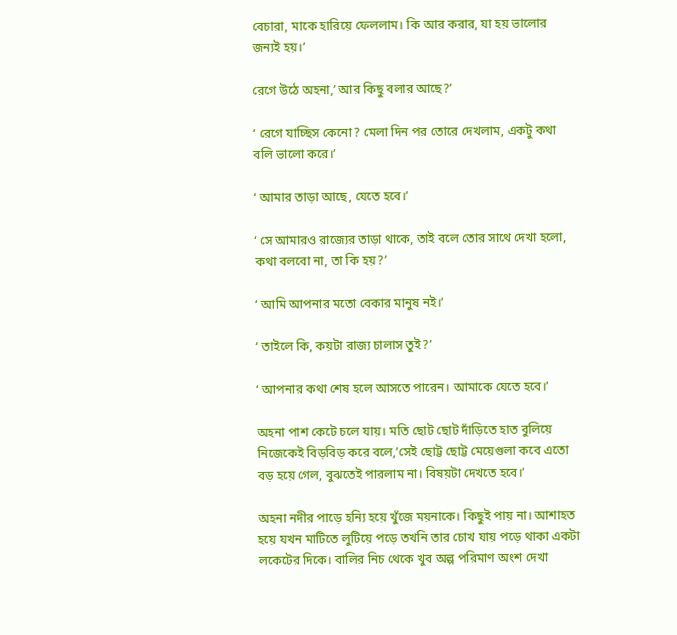বেচারা, মাকে হারিয়ে ফেললাম। কি আর করার, যা হয় ভালোর জন্য‌ই হয়।’

রেগে উঠে অহনা,’ আর কিছু বলার আছে?’

‘ রেগে যাচ্ছিস কেনো? মেলা দিন পর তোরে দেখলাম, একটু কথা বলি ভালো করে।’

‘ আমার তাড়া আছে, যেতে হবে।’

‘ সে আমারও রাজ্যের তাড়া থাকে, তাই বলে তোর সাথে দেখা হলো, কথা বলবো না, তা কি হয়?’

‘ আমি আপনার মতো বেকার মানুষ ন‌ই।’

‘ তাইলে কি, কয়টা রাজ্য চালাস তুই?’

‘ আপনার কথা শেষ হলে আসতে পারেন। আমাকে যেতে হবে।’

অহনা পাশ কেটে চলে যায়। মতি ছোট ছোট দাঁড়িতে হাত বুলিয়ে নিজেকেই বিড়বিড় করে বলে,’সেই ছোট্ট ছোট্ট মেয়েগুলা কবে এতো বড় হয়ে গেল, বুঝতেই পারলাম না। বিষয়টা দেখতে হবে।’

অহনা নদীর পাড়ে হন্যি হয়ে খুঁজে ময়নাকে। কিছুই পায় না। আশাহত হয়ে যখন মাটিতে লুটিয়ে পড়ে তখনি তার চোখ যায় পড়ে থাকা একটা লকেটের দিকে। বালির নিচ থেকে খুব অল্প পরিমাণ অংশ দেখা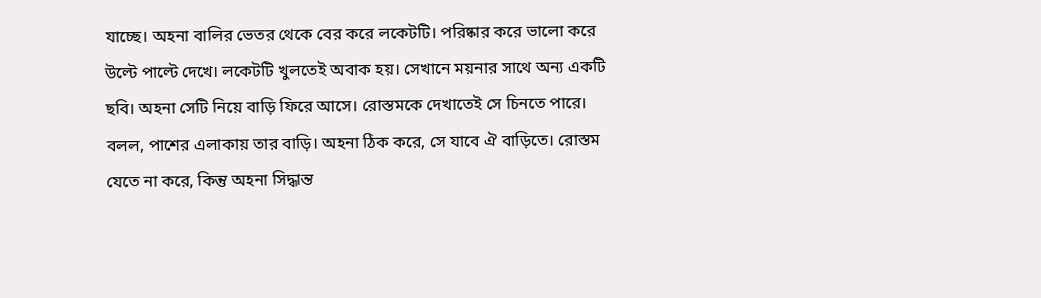যাচ্ছে। অহনা বালির ভেতর থেকে বের করে লকেটটি। পরিষ্কার করে ভালো করে উল্টে পাল্টে দেখে। লকেটটি খুলতেই অবাক হয়। সেখানে ময়নার সাথে অন্য একটি ছবি। অহনা সেটি নিয়ে বাড়ি ফিরে আসে। রোস্তমকে দেখাতেই সে চিনতে পারে। বলল, পাশের এলাকায় তার বাড়ি। অহনা ঠিক করে, সে যাবে ঐ বাড়িতে। রোস্তম যেতে না করে, কিন্তু অহনা সিদ্ধান্ত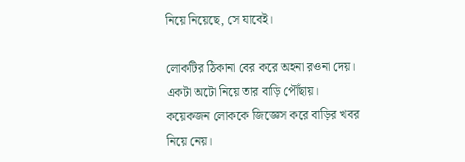নিয়ে নিয়েছে, সে যাবেই।

লোকটির ঠিকানা বের করে অহনা র‌ওনা দেয়। একটা অটো নিয়ে তার বাড়ি পৌঁছায়। কয়েকজন লোককে জিজ্ঞেস করে বাড়ির খবর নিয়ে নেয়।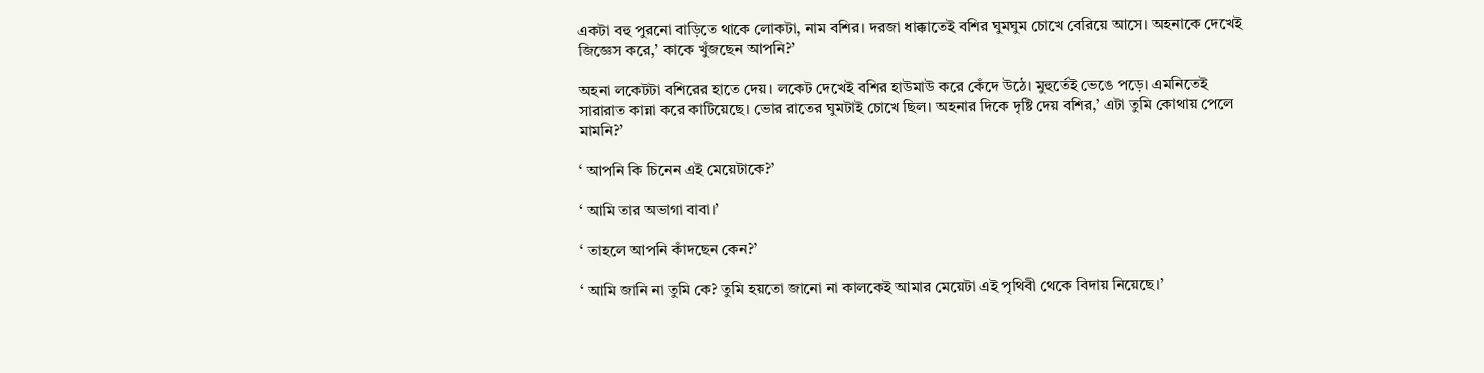একটা বহু পুরনো বাড়িতে থাকে লোকটা, নাম বশির। দরজা ধাক্কাতেই বশির ঘুমঘুম চোখে বেরিয়ে আসে। অহনাকে দেখেই জিজ্ঞেস করে,’ কাকে খুঁজছেন আপনি?’

অহনা লকেটটা বশিরের হাতে দেয়। লকেট দেখেই বশির হাউমাউ করে কেঁদে উঠে। মুহুর্তেই ভেঙে পড়ে। এমনিতেই সারারাত কান্না করে কাটিয়েছে। ভোর রাতের ঘুমটাই চোখে ছিল। অহনার দিকে দৃষ্টি দেয় বশির,’ এটা তুমি কোথায় পেলে মামনি?’

‘ আপনি কি চিনেন এই মেয়েটাকে?’

‘ আমি তার অভাগা বাবা।’

‘ তাহলে আপনি কাঁদছেন কেন?’

‘ আমি জানি না তুমি কে? তুমি হয়তো জানো না কালকেই আমার মেয়েটা এই পৃথিবী থেকে বিদায় নিয়েছে।’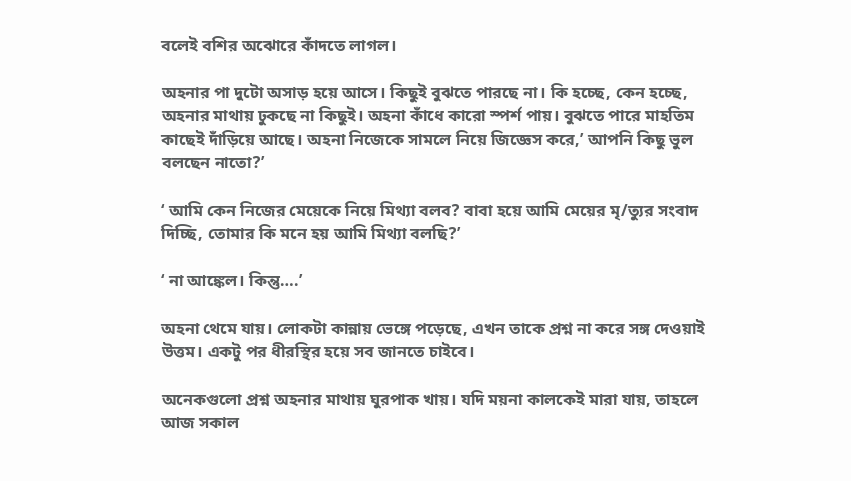বলেই বশির অঝোরে কাঁদতে লাগল।

অহনার পা দুটো অসাড় হয়ে আসে। কিছুই বুঝতে পারছে না। কি হচ্ছে, কেন হচ্ছে, অহনার মাথায় ঢুকছে না কিছুই। অহনা কাঁধে কারো স্পর্শ পায়। বুঝতে পারে মাহতিম কাছেই দাঁড়িয়ে আছে। অহনা নিজেকে সামলে নিয়ে জিজ্ঞেস করে,’ আপনি কিছু ভুল বলছেন নাতো?’

‘ আমি কেন নিজের মেয়েকে নিয়ে মিথ্যা বলব? বাবা হয়ে আমি মেয়ের মৃ/ত্যুর সংবাদ দিচ্ছি, তোমার কি মনে হয় আমি মিথ্যা বলছি?’

‘ না আঙ্কেল। কিন্তু….’

অহনা থেমে যায়। লোকটা কান্নায় ভেঙ্গে পড়েছে, এখন তাকে প্রশ্ন না করে সঙ্গ দেওয়াই উত্তম। একটু পর ধীরস্থির হয়ে সব জানতে চাইবে।

অনেকগুলো প্রশ্ন অহনার মাথায় ঘুরপাক খায়। যদি ময়না কালকেই মারা যায়, তাহলে আজ সকাল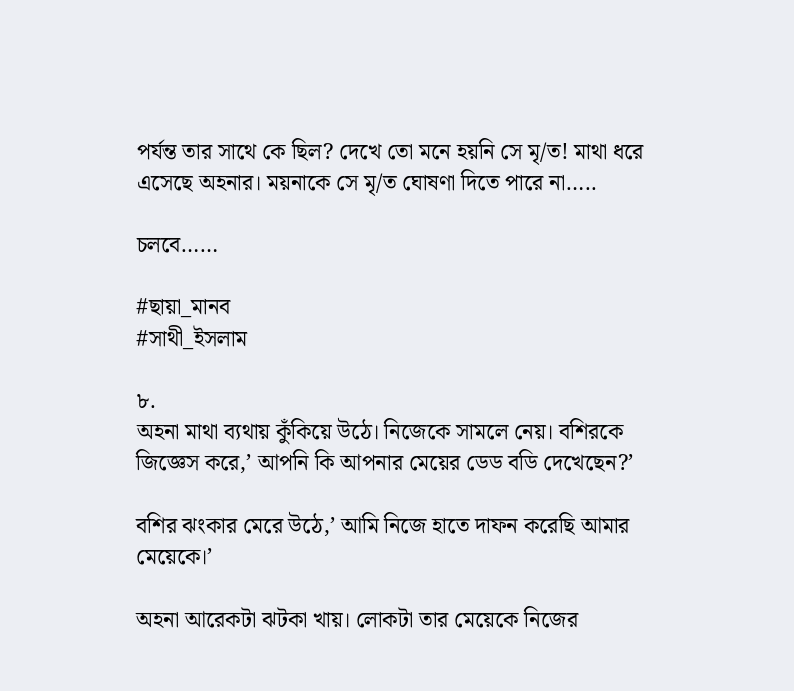পর্যন্ত তার সাথে কে ছিল? দেখে তো মনে হয়নি সে মৃ/ত! মাথা ধরে এসেছে অহনার। ময়নাকে সে মৃ/ত ঘোষণা দিতে পারে না…..

চলবে……

#ছায়া_মানব
#সাথী_ইসলাম

৮.
অহনা মাথা ব্যথায় কুঁকিয়ে উঠে। নিজেকে সামলে নেয়। বশিরকে জিজ্ঞেস করে,’ আপনি কি আপনার মেয়ের ডেড বডি দেখেছেন?’

বশির ঝংকার মেরে উঠে,’ আমি নিজে হাতে দাফন করেছি আমার মেয়েকে।’

অহনা আরেকটা ঝটকা খায়। লোকটা তার মেয়েকে নিজের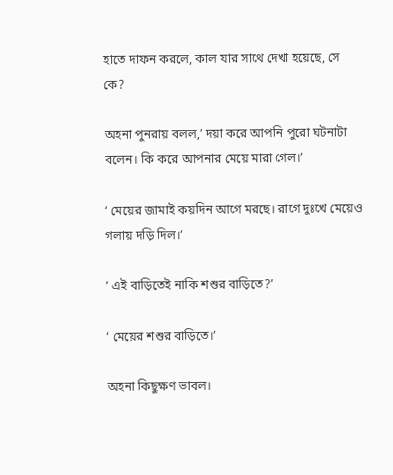হাতে দাফন করলে, কাল যার সাথে দেখা হয়েছে, সে কে?

অহনা পুনরায় বলল,’ দয়া করে আপনি পুরো ঘটনাটা বলেন। কি করে আপনার মেয়ে মারা গেল।’

‘ মেয়ের জামাই কয়দিন আগে মরছে। রাগে দুঃখে মেয়েও গলায় দড়ি দিল।’

‘ এই বাড়িতেই নাকি শশুর বাড়িতে?’

‘ মেয়ের শশুর বাড়িতে।’

অহনা কিছুক্ষণ ভাবল।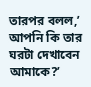তারপর বলল,’ আপনি কি তার ঘরটা দেখাবেন আমাকে?’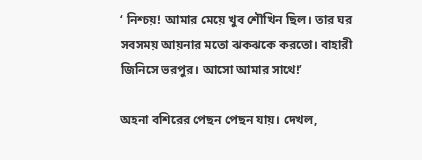‘ নিশ্চয়! আমার মেয়ে খুব শৌখিন ছিল। তার ঘর সবসময় আয়নার মতো ঝকঝকে করতো। বাহারী জিনিসে ভরপুর। আসো আমার সাথে!’

অহনা বশিরের পেছন পেছন যায়। দেখল,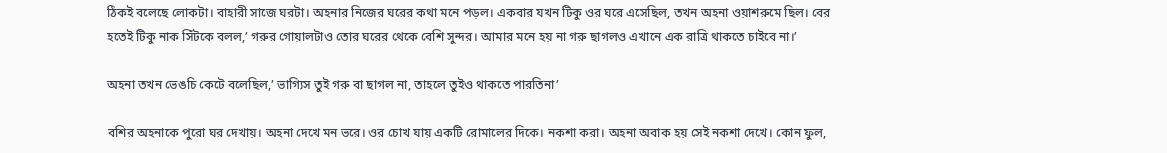ঠিকই বলেছে লোকটা। বাহারী সাজে ঘরটা। অহনার নিজের ঘরের কথা মনে পড়ল। একবার যখন টিকু ওর ঘরে এসেছিল, তখন অহনা ওয়াশরুমে ছিল। বের হতেই টিকু নাক সিঁটকে বলল,’ গরুর গোয়ালটাও তোর ঘরের থেকে বেশি সুন্দর। আমার মনে হয় না গরু ছাগল‌‌ও এখানে এক রাত্রি থাকতে চাইবে না।’

অহনা তখন ভেঙচি কেটে বলেছিল,’ ভাগ্যিস তুই গরু বা ছাগল না, তাহলে তুইও থাকতে পারতিনা’

বশির অহনাকে পুরো ঘর দেখায়। অহনা দেখে মন ভরে। ওর চোখ যায় একটি রোমালের দিকে। নকশা করা। অহনা অবাক হয় সেই নকশা দেখে। কোন ফুল,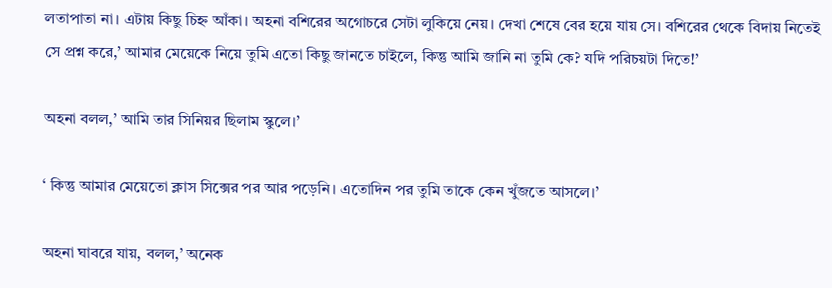লতাপাতা না। এটায় কিছু চিহ্ন আঁকা। অহনা বশিরের অগোচরে সেটা লুকিয়ে নেয়। দেখা শেষে বের হয়ে যায় সে। বশিরের থেকে বিদায় নিতেই সে প্রশ্ন করে,’ আমার মেয়েকে নিয়ে তুমি এতো কিছু জানতে চাইলে, কিন্তু আমি জানি না তুমি কে? যদি পরিচয়টা দিতে!’

অহনা বলল,’ আমি তার সিনিয়র ছিলাম স্কুলে।’

‘ কিন্তু আমার মেয়েতো ক্লাস সিক্সের পর আর পড়েনি। এতোদিন পর তুমি তাকে কেন খুঁজতে আসলে।’

অহনা ঘাবরে যায়, বলল,’ অনেক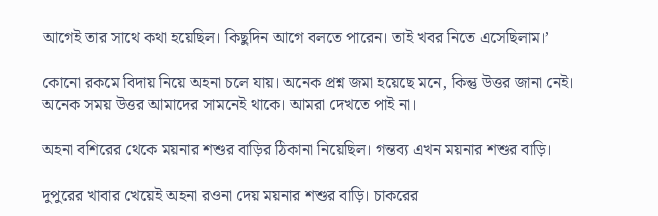আগেই তার সাথে কথা হয়েছিল। কিছুদিন আগে বলতে পারেন। তাই খবর নিতে এসেছিলাম।’

কোনো রকমে বিদায় নিয়ে অহনা চলে যায়। অনেক প্রশ্ন জমা হয়েছে মনে, কিন্তু উত্তর জানা নেই।
অনেক সময় উত্তর আমাদের সামনেই থাকে। আমরা দেখতে পাই না।

অহনা বশিরের থেকে ময়নার শশুর বাড়ির ঠিকানা নিয়েছিল। গন্তব্য এখন ময়নার শশুর বাড়ি।

দুপুরের খাবার খেয়েই অহনা র‌ওনা দেয় ময়নার শশুর বাড়ি। চাকরের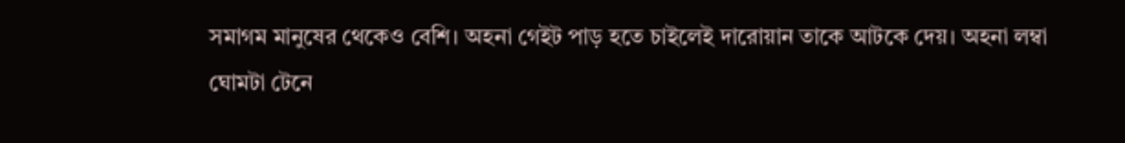সমাগম মানুষের থেকেও বেশি। অহনা গেইট পাড় হতে চাইলেই দারোয়ান তাকে আটকে দেয়। অহনা লম্বা ঘোমটা টেনে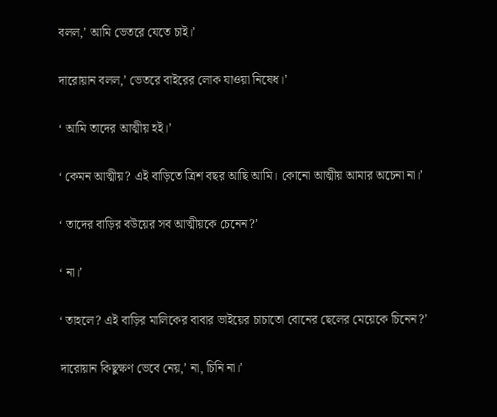বলল,’ আমি ভেতরে যেতে চাই।’

দারোয়ান বলল,’ ভেতরে বাইরের লোক যাওয়া নিষেধ।’

‘ আমি তাদের আত্মীয় হ‌ই।’

‘ কেমন আত্মীয়? এই বাড়িতে ত্রিশ বছর আছি আমি। কোনো আত্মীয় আমার অচেনা না।’

‘ তাদের বাড়ির ব‌উয়ের সব আত্মীয়কে চেনেন?’

‘ না।’

‘ তাহলে? এই বাড়ির মালিকের বাবার ভাইয়ের চাচাতো বোনের ছেলের মেয়েকে চিনেন?’

দারোয়ান কিছুক্ষণ ভেবে নেয়,’ না, চিনি না।’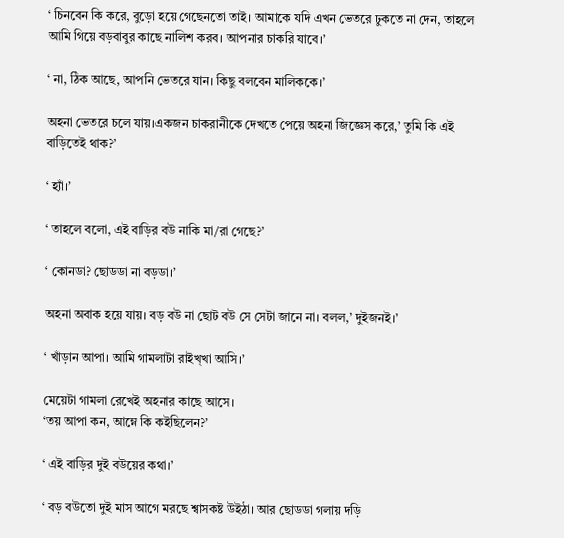‘ চিনবেন কি করে, বুড়ো হয়ে গেছেনতো তাই। আমাকে যদি এখন ভেতরে ঢুকতে না দেন, তাহলে আমি গিয়ে বড়বাবুর কাছে নালিশ করব। আপনার চাকরি যাবে।’

‘ না, ঠিক আছে, আপনি ভেতরে যান। কিছু বলবেন মালিককে।’

অহনা ভেতরে চলে যায়।একজন চাকরানীকে দেখতে পেয়ে অহনা জিজ্ঞেস করে,’ তুমি কি এই বাড়িতেই থাক?’

‘ হ্যাঁ।’

‘ তাহলে বলো, এই বাড়ির ব‌উ নাকি মা/রা গেছে?’

‘ কোনডা? ছোডডা না বড়ডা।’

অহনা অবাক হয়ে যায়। বড় ব‌উ না ছোট ব‌উ সে সেটা জানে না। বলল,’ দুইজন‌ই।’

‘ খাঁড়ান আপা। আমি গামলাটা রাইখ্খা আসি।’

মেয়েটা গামলা রেখেই অহনার কাছে আসে।
‘তয় আপা কন, আম্নে কি ক‌ইছিলেন?’

‘ এই বাড়ির দুই ব‌উয়ের কথা।’

‘ ব‌ড় ব‌উতো দুই মাস আগে মরছে শ্বাসকষ্ট উইঠা। আর ছোডডা গলায় দড়ি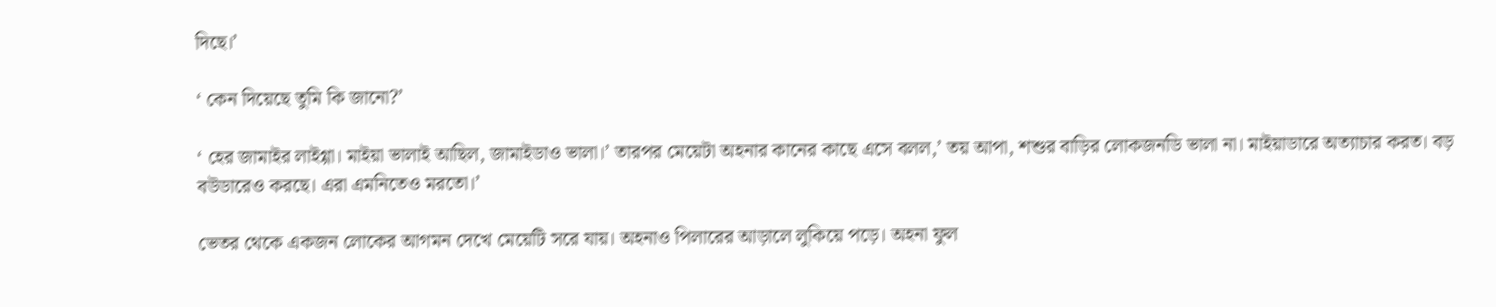দিছে।’

‘ কেন দিয়েছে তুমি কি জানো?’

‘ হের জামাইর লাইগ্গা। মাইয়া ভালাই আছিল, জামাইডাও ভালা।’ তারপর মেয়েটা অহনার কানের কাছে এসে বলল,’ তয় আপা, শশুর বাড়ির লোকজনডি ভালা না। মাইয়াডারে অত্যাচার করত। বড় ব‌উডারেও করছে। এরা এমনিতেও মরতো।’

ভেতর থেকে একজন লোকের আগমন দেখে মেয়েটি সরে যায়। অহনাও পিলারের আড়ালে লুকিয়ে পড়ে। অহনা ফুল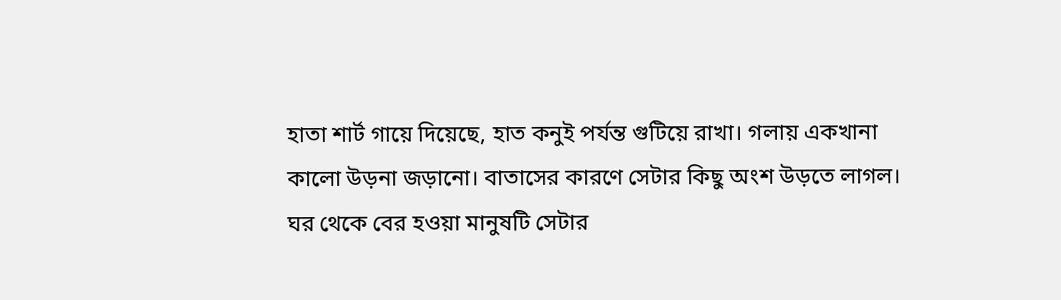হাতা শার্ট গায়ে দিয়েছে, হাত কনুই পর্যন্ত গুটিয়ে রাখা। গলায় একখানা কালো উড়না জড়ানো। বাতাসের কারণে সেটার কিছু অংশ উড়তে লাগল। ঘর থেকে বের হ‌ওয়া মানুষটি সেটার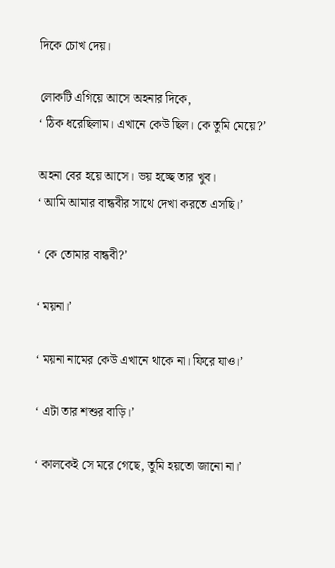দিকে চোখ দেয়।

লোকটি এগিয়ে আসে অহনার দিকে,
‘ ঠিক ধরেছিলাম। এখানে কেউ ছিল। কে তুমি মেয়ে?’

অহনা বের হয়ে আসে। ভয় হচ্ছে তার খুব।
‘ আমি আমার বান্ধবীর সাথে দেখা করতে এসছি।’

‘ কে তোমার বান্ধবী?’

‘ ময়না।’

‘ ময়না নামের কেউ এখানে থাকে না। ফিরে যাও।’

‘ এটা তার শশুর বাড়ি।’

‘ কালকেই সে মরে গেছে, তুমি হয়তো জানো না।’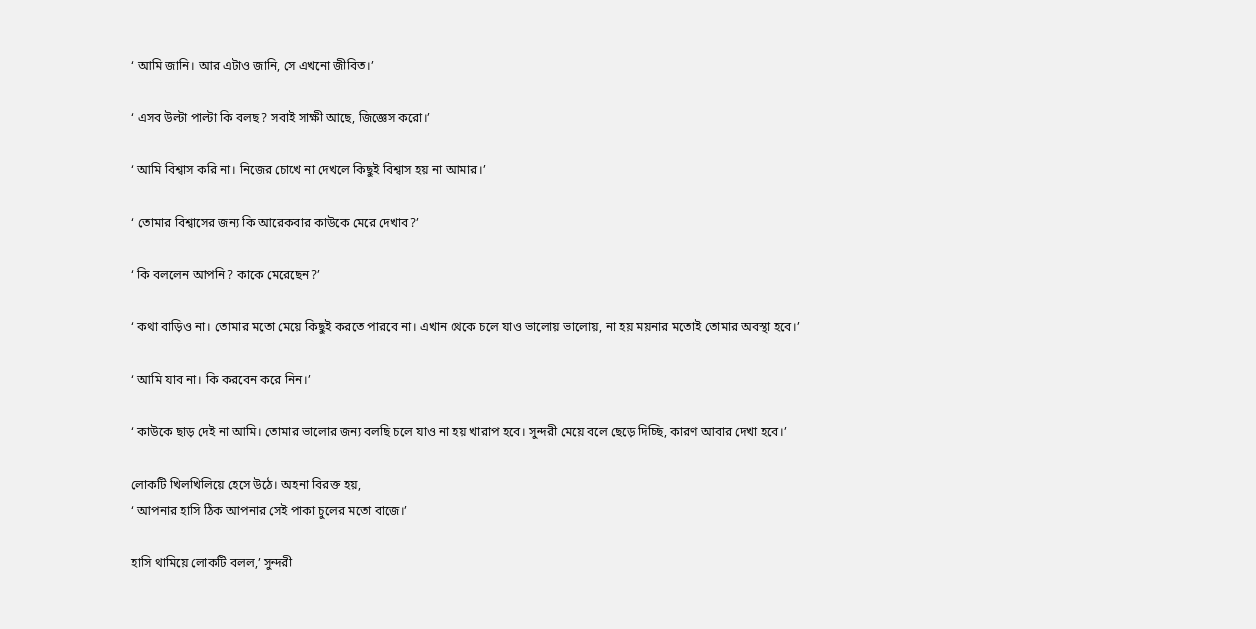‘ আমি জানি। আর এটাও জানি, সে এখনো জীবিত।’

‘ এসব উল্টা পাল্টা কি বলছ? সবাই সাক্ষী আছে, জিজ্ঞেস করো।’

‘ আমি বিশ্বাস করি না। নিজের চোখে না দেখলে কিছুই বিশ্বাস হয় না আমার।’

‘ তোমার বিশ্বাসের জন্য কি আরেকবার কাউকে মেরে দেখাব?’

‘ কি বললেন আপনি? কাকে মেরেছেন?’

‘ কথা বাড়িও না। তোমার মতো মেয়ে কিছুই করতে পারবে না। এখান থেকে চলে যাও ভালোয় ভালোয়, না হয় ময়নার মতোই তোমার অবস্থা হবে।’

‘ আমি যাব না। কি করবেন করে নিন।’

‘ কাউকে ছাড় দেই না আমি‌। তোমার ভালোর জন্য বলছি চলে যাও না হয় খারাপ হবে। সুন্দরী মেয়ে বলে ছেড়ে দিচ্ছি, কারণ আবার দেখা হবে।’

লোকটি খিলখিলিয়ে হেসে উঠে। অহনা বিরক্ত হয়,
‘ আপনার হাসি ঠিক আপনার সেই পাকা চুলের মতো বাজে।’

হাসি থামিয়ে লোকটি বলল,’ সুন্দরী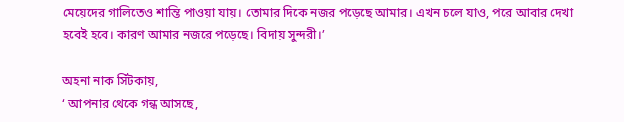মেয়েদের গালিতেও শান্তি পাওয়া যায়। তোমার দিকে নজর পড়েছে আমার। এখন‌ চলে যাও, পরে আবার দেখা হবেই হবে। কারণ আমার নজরে পড়েছে। বিদায় সুন্দরী।’

অহনা নাক‌ সিঁটকায়,
‘ আপনার থেকে গন্ধ আসছে,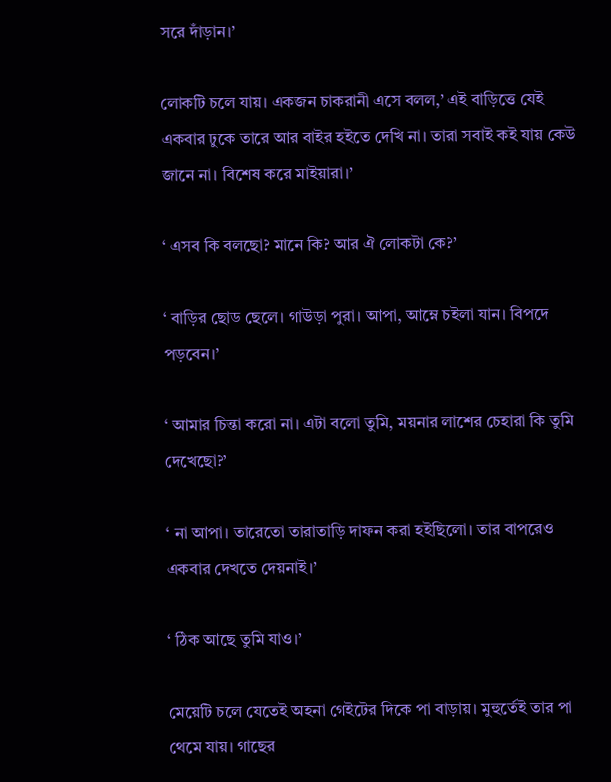সরে দাঁড়ান।’

লোকটি চলে যায়। একজন চাকরানী এসে বলল,’ এই বাড়িত্তে যেই একবার ঢুকে তারে আর বাইর হ‌ইতে দেখি না। তারা সবাই ক‌ই যায় কেউ জানে না। বিশেষ করে মাইয়ারা।’

‘ এসব কি বলছো? মানে কি? আর ঐ লোকটা কে?’

‘ বাড়ির ছোড ছেলে। গাউড়া পুরা। আপা, আম্নে চ‌ইলা যান। বিপদে পড়বেন।’

‘ আমার চিন্তা করো না। এটা বলো তুমি, ময়নার লাশের চেহারা কি তুমি দেখেছো?’

‘ না আপা। তারেতো তারাতাড়ি দাফন করা হ‌ইছিলো। তার বাপরেও একবার দেখতে দেয়নাই।’

‘ ঠিক আছে তুমি যাও।’

মেয়েটি চলে যেতেই অহনা গেইটের দিকে পা বাড়ায়। মুহুর্তেই তার পা থেমে যায়। গাছের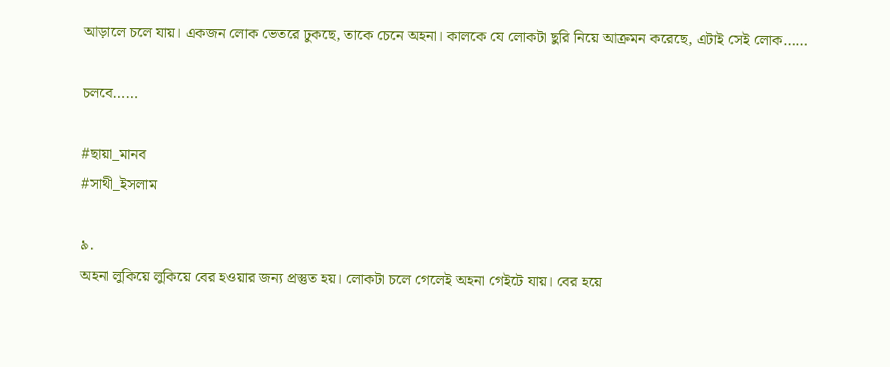আড়ালে চলে যায়। একজন লোক ভেতরে ঢুকছে, তাকে চেনে অহনা। কালকে যে লোকটা ছুরি নিয়ে আক্রমন করেছে, এটাই সেই লোক……

চলবে……

#ছায়া_মানব
#সাথী_ইসলাম

৯.
অহনা লুকিয়ে লুকিয়ে বের হ‌ওয়ার জন্য প্রস্তুত হয়। লোকটা চলে গেলেই অহনা‌ গেইটে যায়। বের হয়ে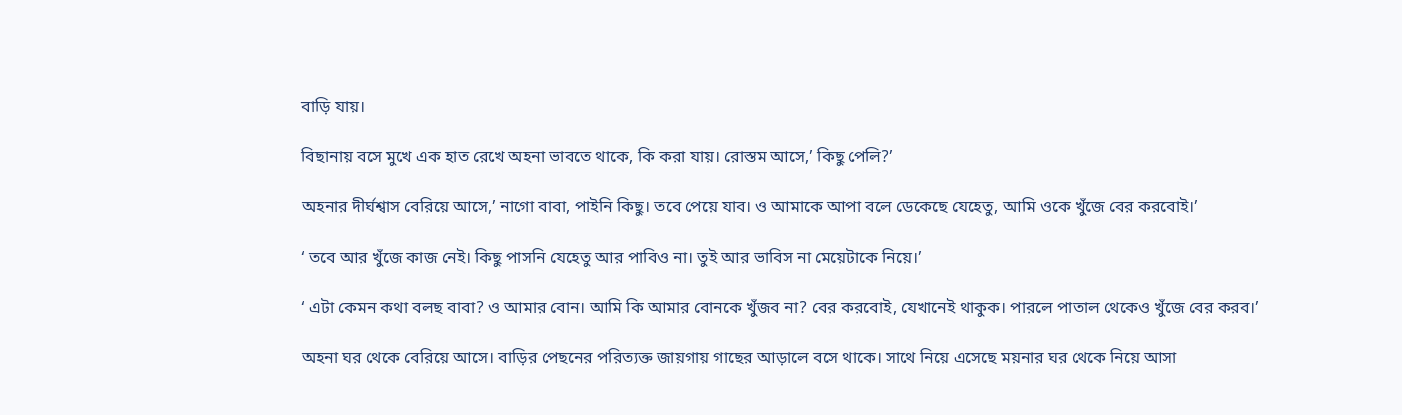বাড়ি যায়।

বিছানায় বসে মুখে এক হাত রেখে অহনা ভাবতে থাকে, কি করা যায়। রোস্তম আসে,’ কিছু পেলি?’

অহনার দীর্ঘশ্বাস বেরিয়ে আসে,’ নাগো বাবা, পাইনি কিছু। তবে পেয়ে যাব। ও আমাকে আপা বলে ডেকেছে যেহেতু, আমি ওকে খুঁজে বের করবোই।’

‘ তবে আর খুঁজে কাজ নেই। কিছু পাসনি যেহেতু আর পাবিও না। তুই আর ভাবিস না মেয়েটাকে নিয়ে।’

‘ এটা কেমন কথা বলছ বাবা? ও আমার বোন। আমি কি আমার বোনকে খুঁজব না? বের করবোই, যেখানেই থাকুক। পারলে পাতাল থেকেও খুঁজে বের করব।’

অহনা ঘর থেকে বেরিয়ে আসে। বাড়ির পেছনের পরিত্যক্ত জায়গায় গাছের আড়ালে বসে থাকে। সাথে নিয়ে এসেছে ময়নার ঘর থেকে নিয়ে আসা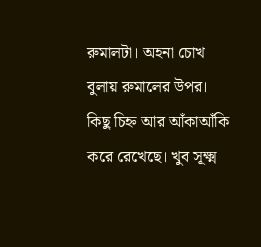রুমালটা। অহনা চোখ বুলায় রুমালের উপর। কিছু চিহ্ন আর আঁকাআঁকি করে রেখেছে। খুব সূক্ষ্ম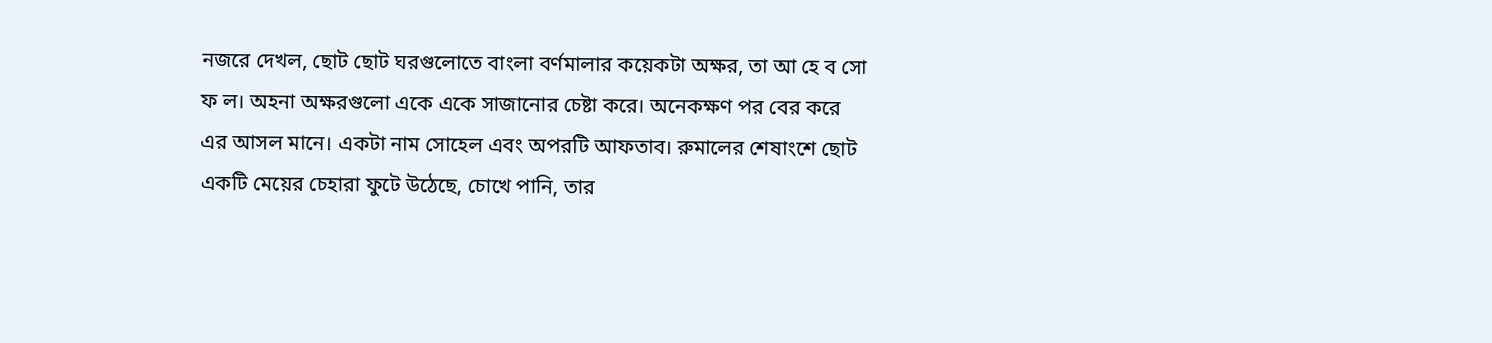নজরে দেখল, ছোট ছোট ঘরগুলোতে বাংলা বর্ণমালার কয়েকটা অক্ষর, তা আ হে ব সো ফ ল। অহনা অক্ষরগুলো একে একে সাজানোর চেষ্টা করে। অনেকক্ষণ পর বের করে এর আসল মানে। একটা নাম সোহেল এবং অপরটি আফতাব। রুমালের শেষাংশে ছোট একটি মেয়ের চেহারা ফুটে উঠেছে, চোখে পানি, তার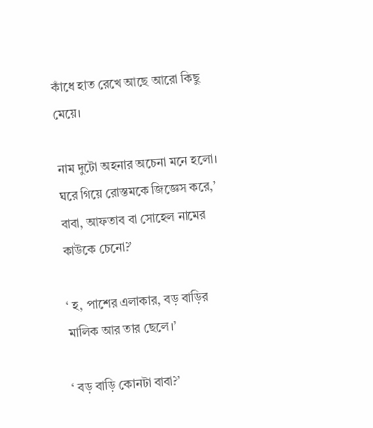কাঁধে হাত রেখে আছে আরো কিছু মেয়ে।

নাম দুটো অহনার অচেনা মনে হলো। ঘরে গিয়ে রোস্তমকে জিজ্ঞেস করে,’ বাবা, আফতাব বা সোহেল নামের কাউকে চেনো?’

‘ হ, পাশের এলাকার, বড় বাড়ির মালিক আর তার ছেলে।’

‘ বড় বাড়ি কোনটা বাবা?’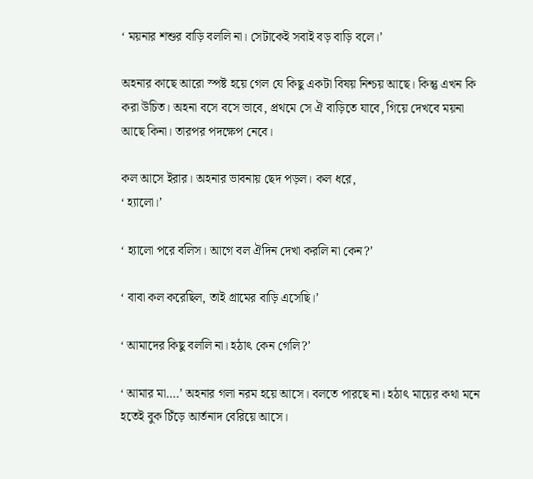‘ ময়নার শশুর বাড়ি বললি না। সেটাকেই সবাই বড় বাড়ি বলে।’

অহনার কাছে আরো স্পষ্ট হয়ে গেল যে কিছু একটা বিষয় নিশ্চয় আছে। কিন্তু এখন কি করা উচিত। অহনা বসে বসে ভাবে, প্রথমে সে ঐ বাড়িতে যাবে, গিয়ে দেখবে ময়না আছে কিনা। তারপর পদক্ষেপ নেবে।

কল আসে ইরার। অহনার ভাবনায় ছেদ পড়ল। কল ধরে,
‘ হ্যালো।’

‘ হ্যালো পরে বলিস। আগে বল ঐদিন দেখা করলি না কেন?’

‘ বাবা কল করেছিল, তাই গ্রামের বাড়ি এসেছি।’

‘ আমাদের কিছু বললি না। হঠাৎ কেন গেলি?’

‘ আমার মা….’ অহনার গলা নরম হয়ে আসে। বলতে পারছে না। হঠাৎ মায়ের কথা মনে হতেই বুক চিঁড়ে আর্তনাদ বেরিয়ে আসে।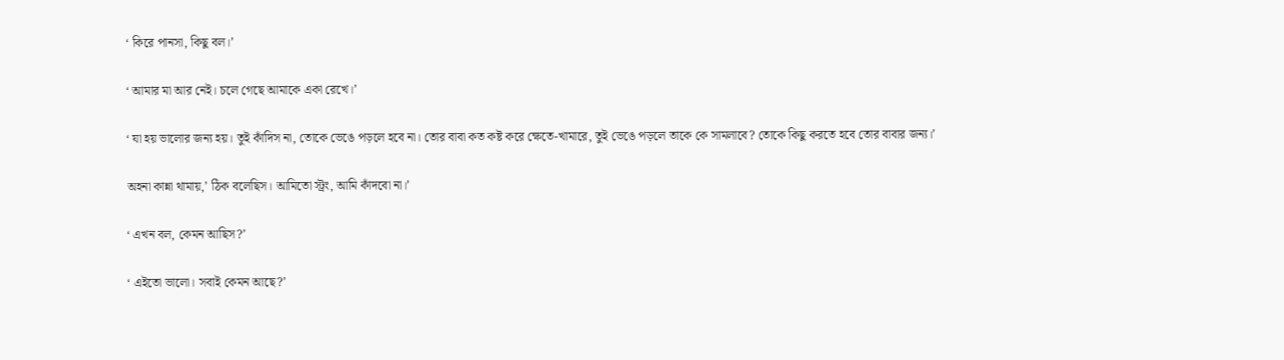‘ কিরে পানসা, কিছু বল।’

‘ আমার মা আর নেই। চলে গেছে আমাকে একা রেখে।’

‘ যা হয় ভালোর জন্য হয়। তুই কাঁদিস না, তোকে ভেঙে পড়লে হবে না। তোর বাবা কত কষ্ট করে ক্ষেতে-খামারে, তুই ভেঙে পড়লে তাকে কে সামলাবে? তোকে কিছু করতে হবে তোর বাবার জন্য।’

অহনা কান্না থামায়,’ ঠিক বলেছিস। আমিতো স্ট্রং, আমি কাঁদবো না।’

‘ এখন বল, কেমন আছিস?’

‘ এইতো ভালো। সবাই কেমন আছে?’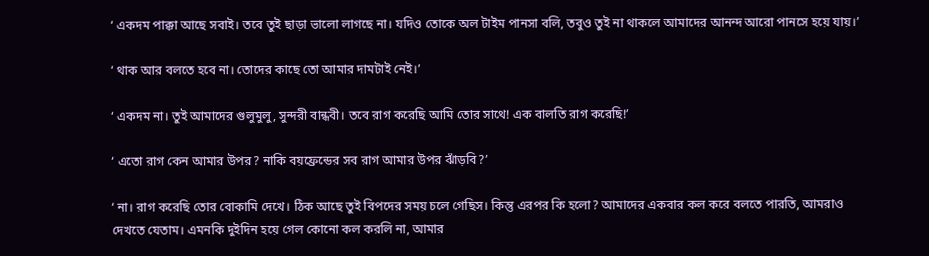‘ একদম পাক্কা আছে সবাই। তবে তুই ছাড়া ভালো লাগছে না। যদিও তোকে অল টাইম পানসা বলি, তবুও তুই না থাকলে আমাদের আনন্দ আরো পানসে হয়ে যায়।’

‘ থাক আর বলতে হবে না। তোদের কাছে তো আমার দামটাই নেই।’

‘ একদম না। তুই আমাদের গুলুমুলু, সুন্দরী বান্ধবী। তবে রাগ করেছি আমি তোর সাথে! এক বালতি রাগ করেছি!’

‘ এতো রাগ কেন আমার উপর? নাকি বয়ফ্রেন্ডের সব রাগ আমার উপর ঝাঁড়বি?’

‘ না। রাগ করেছি তোর বোকামি দেখে। ঠিক আছে তুই বিপদের সময় চলে গেছিস। কিন্তু এরপর কি হলো? আমাদের একবার কল করে বলতে পারতি, আমরাও দেখতে যেতাম। এমনকি দুইদিন হয়ে গেল কোনো কল করলি না, আমার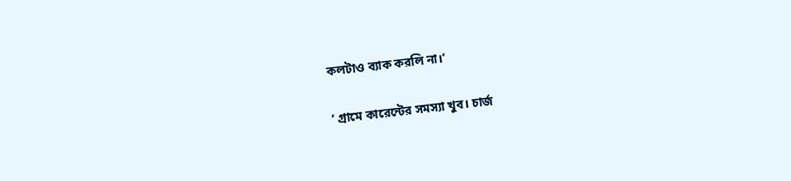কলটাও ব্যাক করলি না।’

‘ গ্রামে কারেন্টের সমস্যা খুব। চার্জ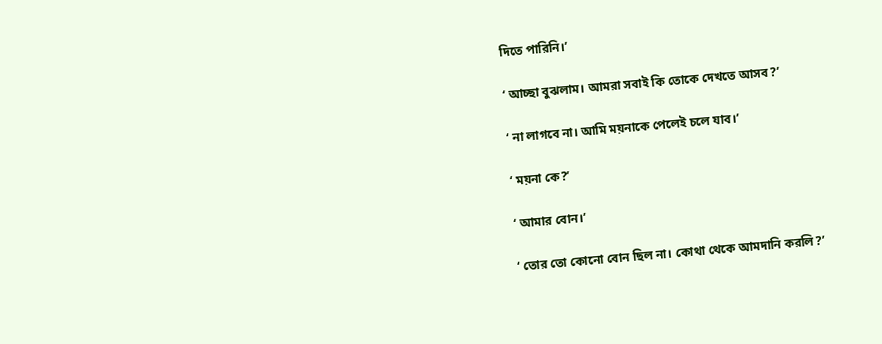দিতে পারিনি।’

‘ আচ্ছা বুঝলাম। আমরা সবাই কি তোকে দেখতে আসব?’

‘ না লাগবে না। আমি ময়নাকে পেলেই চলে যাব।’

‘ ময়না কে?’

‘ আমার বোন।’

‘ তোর তো কোনো বোন ছিল না। কোথা থেকে আমদানি করলি?’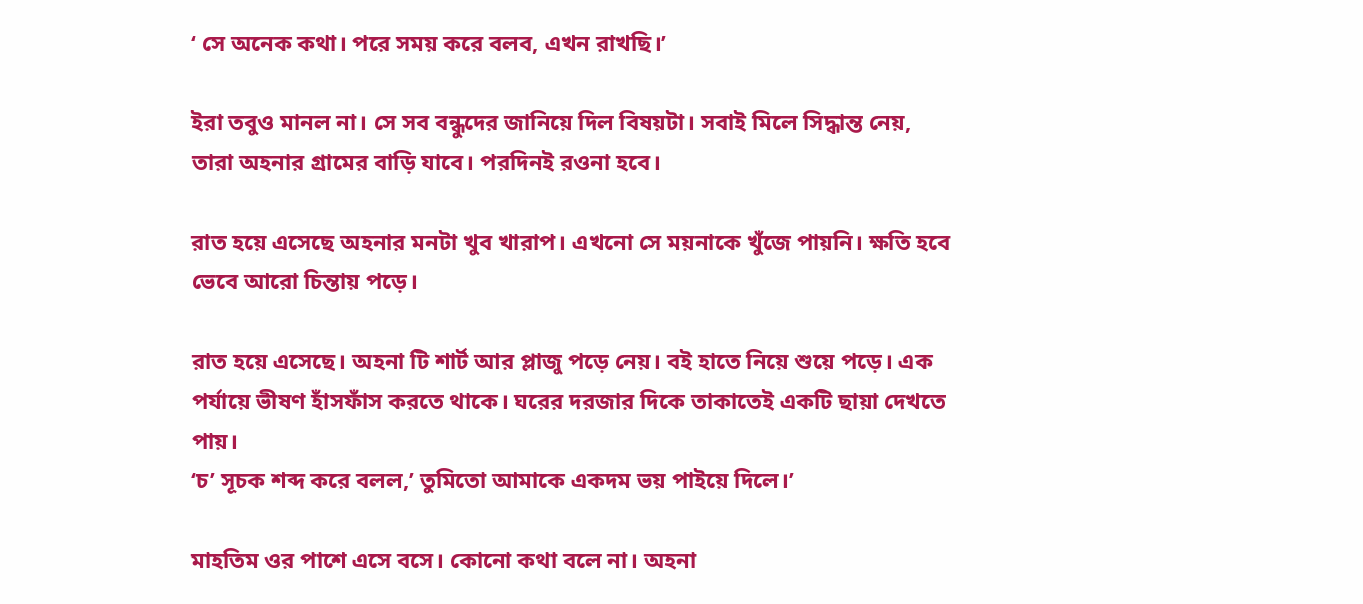‘ সে অনেক কথা। পরে সময় করে বলব, এখন রাখছি।’

ইরা তবুও মানল না। সে সব বন্ধুদের জানিয়ে দিল বিষয়টা। সবাই মিলে সিদ্ধান্ত নেয়, তারা অহনার গ্রামের বাড়ি যাবে। পরদিন‌ই র‌ওনা হবে।

রাত হয়ে এসেছে অহনার মনটা খুব খারাপ। এখনো সে ময়নাকে খুঁজে পায়নি। ক্ষতি হবে ভেবে আরো চিন্তায় পড়ে।

রাত হয়ে এসেছে। অহনা টি শার্ট আর প্লাজু পড়ে নেয়। ব‌ই হাতে নিয়ে শুয়ে পড়ে। এক পর্যায়ে ভীষণ হাঁসফাঁস করতে থাকে। ঘরের দরজার দিকে তাকাতেই একটি ছায়া দেখতে পায়।
‘চ’ সূচক শব্দ করে বলল,’ তুমিতো আমাকে একদম ভয় পাইয়ে দিলে।’

মাহতিম ওর পাশে এসে বসে। কোনো কথা বলে না। অহনা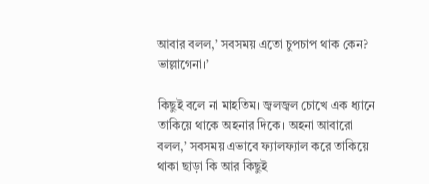আবার বলল,’ সবসময় এতো চুপচাপ থাক কেন? ভাল্লাগেনা।’

কিছুই বলে না‌ মাহতিম। জ্বলজ্বল চোখে এক ধ্যানে তাকিয়ে থাকে অহনার দিকে। অহনা আবারো বলল,’ সবসময় এভাবে ফ্যালফ্যাল করে তাকিয়ে থাকা ছাড়া কি আর কিছুই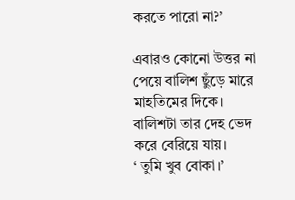করতে পারো না?’

এবারও কোনো উত্তর না পেয়ে বালিশ ছুঁড়ে মারে মাহতিমের দিকে। বালিশটা তার দেহ ভেদ করে বেরিয়ে যায়।
‘ তুমি খুব বোকা।’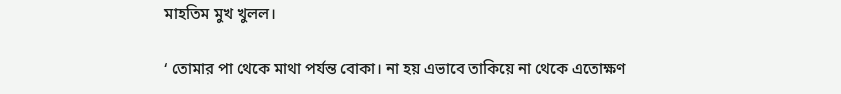মাহতিম মুখ খুলল।

‘ তোমার পা থেকে মাথা পর্যন্ত বোকা। না হয় এভাবে তাকিয়ে না থেকে এতোক্ষণ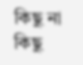কিছু না কিছু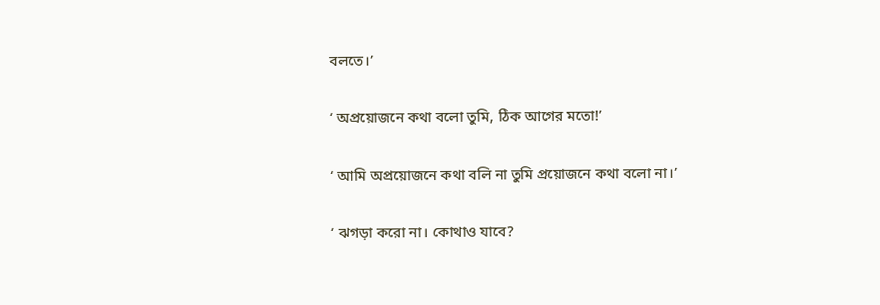বলতে।’

‘ অপ্রয়োজনে কথা বলো তুমি, ঠিক আগের মতো!’

‘ আমি অপ্রয়োজনে কথা বলি না তুমি প্রয়োজনে কথা বলো না।’

‘ ঝগড়া করো না। কোথাও যাবে?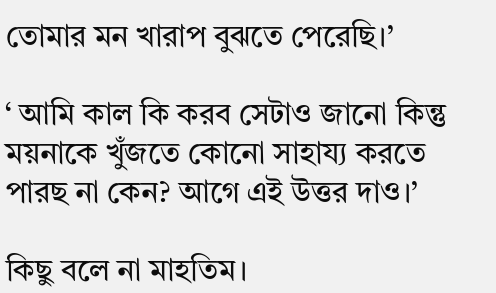তোমার মন খারাপ বুঝতে পেরেছি।’

‘ আমি কাল কি করব সেটাও জানো কিন্তু ময়নাকে খুঁজতে কোনো সাহায্য করতে পারছ না কেন? আগে এই উত্তর দাও।’

কিছু বলে না মাহতিম।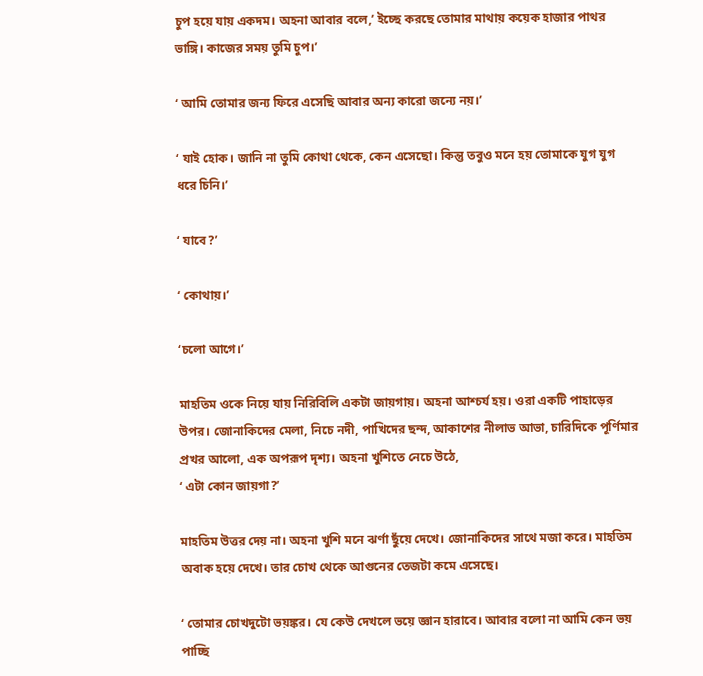চুপ হয়ে যায় একদম। অহনা আবার বলে,’ ইচ্ছে করছে তোমার মাথায় কয়েক হাজার পাথর ভাঙ্গি। কাজের সময় তুমি চুপ।’

‘ আমি তোমার জন্য ফিরে এসেছি আবার অন্য কারো জন্যে নয়।’

‘ যাই হোক। জানি না তুমি কোথা থেকে, কেন এসেছো। কিন্তু তবুও মনে হয় তোমাকে যুগ যুগ ধরে চিনি।’

‘ যাবে?’

‘ কোথায়।’

‘চলো আগে।’

মাহতিম ওকে নিয়ে যায় নিরিবিলি একটা জায়গায়। অহনা আশ্চর্য হয়। ওরা একটি পাহাড়ের উপর। জোনাকিদের মেলা, নিচে নদী, পাখিদের ছন্দ, আকাশের নীলাভ আভা, চারিদিকে পূর্ণিমার প্রখর আলো, এক অপরূপ দৃশ্য। অহনা খুশিতে নেচে উঠে,
‘ এটা কোন জায়গা?’

মাহতিম উত্তর দেয় না। অহনা খুশি মনে ঝর্ণা ছুঁয়ে দেখে। জোনাকিদের সাথে মজা করে। মাহতিম অবাক হয়ে দেখে। তার চোখ থেকে আগুনের তেজটা কমে এসেছে।

‘ তোমার চোখদুটো ভয়ঙ্কর। যে কেউ দেখলে ভয়ে জ্ঞান হারাবে। আবার বলো না আমি কেন ভয় পাচ্ছি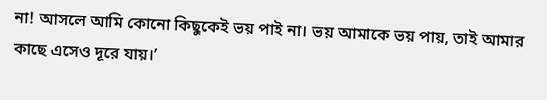না! আসলে আমি কোনো কিছুকেই ভয় পাই না। ভয় আমাকে ভয় পায়, তাই আমার কাছে এসেও দূরে যায়।’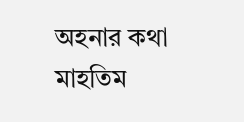অহনার কথা মাহতিম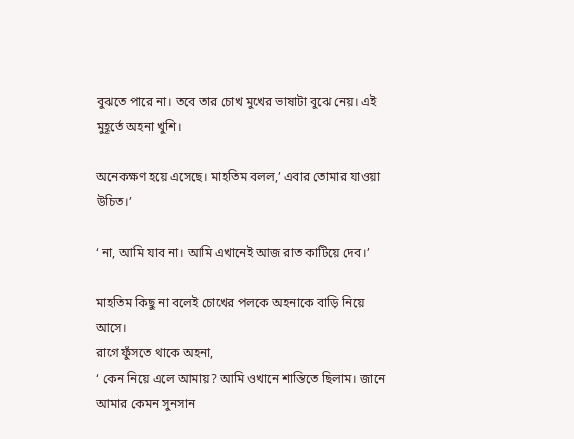বুঝতে পারে না। তবে তার চোখ মুখের ভাষাটা বুঝে নেয়। এই মুহূর্তে অহনা খুশি।

অনেকক্ষণ হয়ে এসেছে। মাহতিম বলল,’ এবার তোমার যাওয়া উচিত।’

‘ না, আমি যাব না। আমি এখানেই আজ রাত কাটিয়ে দেব।’

মাহতিম কিছু না বলেই চোখের পলকে অহনাকে বাড়ি নিয়ে আসে।
রাগে ফুঁসতে থাকে অহনা,
‘ কেন নিয়ে এলে আমায়? আমি ওখানে শান্তিতে ছিলাম। জানে আমার কেমন সুনসান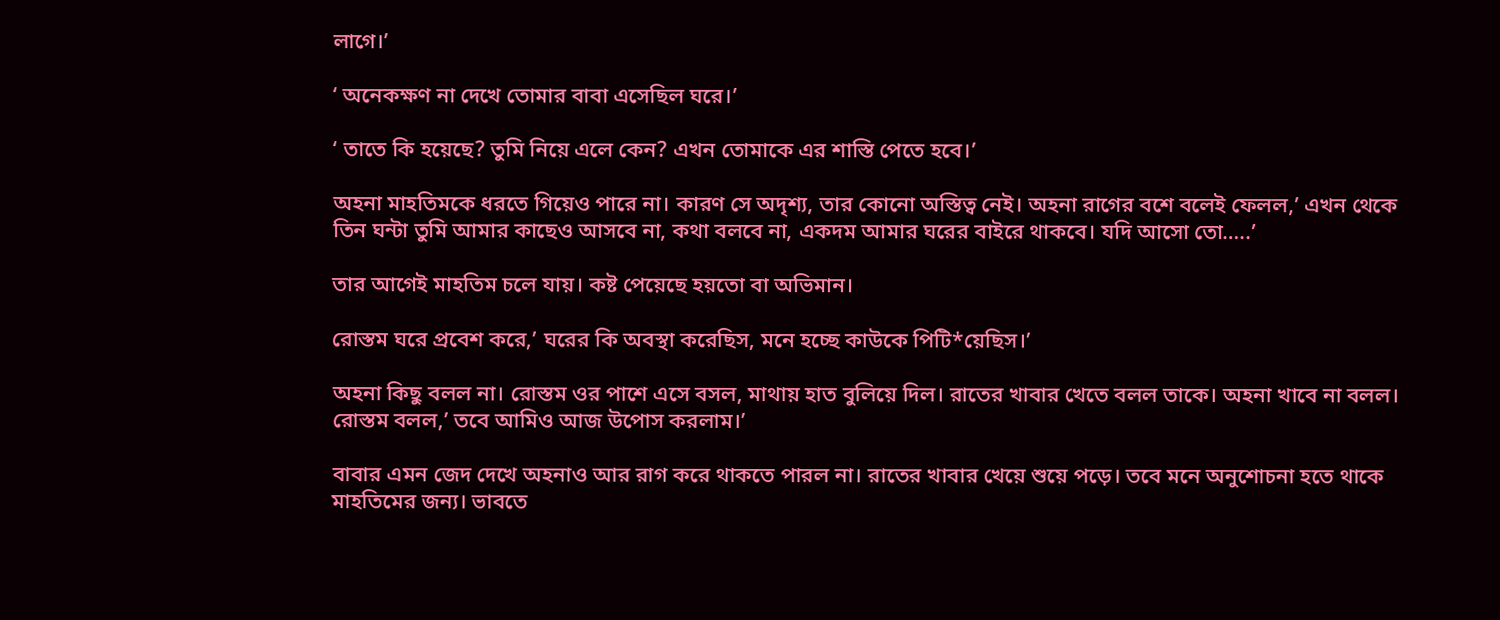লাগে।’

‘ অনেকক্ষণ না দেখে‌ তোমার বাবা এসেছিল ঘরে।’

‘ তাতে কি হয়েছে? তুমি নিয়ে এলে কেন? এখন তোমাকে এর শাস্তি পেতে হবে।’

অহনা মাহতিমকে ধরতে গিয়েও পারে না। কারণ সে অদৃশ্য, তার কোনো অস্তিত্ব নেই। অহনা রাগের বশে বলেই ফেলল,’ এখন থেকে তিন ঘন্টা তুমি আমার কাছেও আসবে না, কথা বলবে না, একদম আমার ঘরের বাইরে থাকবে। যদি আসো তো…..’

তার আগেই মাহতিম চলে যায়। কষ্ট পেয়েছে হয়তো বা অভিমান।

রোস্তম ঘরে প্রবেশ করে,’ ঘরের কি অবস্থা করেছিস, মনে হচ্ছে কাউকে পিটি*য়েছিস।’

অহনা কিছু বলল না। রোস্তম ওর পাশে এসে বসল, মাথায় হাত বুলিয়ে দিল। রাতের খাবার খেতে বলল তাকে। অহনা খাবে না বলল। রোস্তম বলল,’ তবে আমিও আজ উপোস করলাম।’

বাবার এমন জেদ দেখে অহনাও আর রাগ করে থাকতে পারল না। রাতের খাবার খেয়ে শুয়ে পড়ে। তবে মনে অনুশোচনা হতে থাকে মাহতিমের জন্য। ভাবতে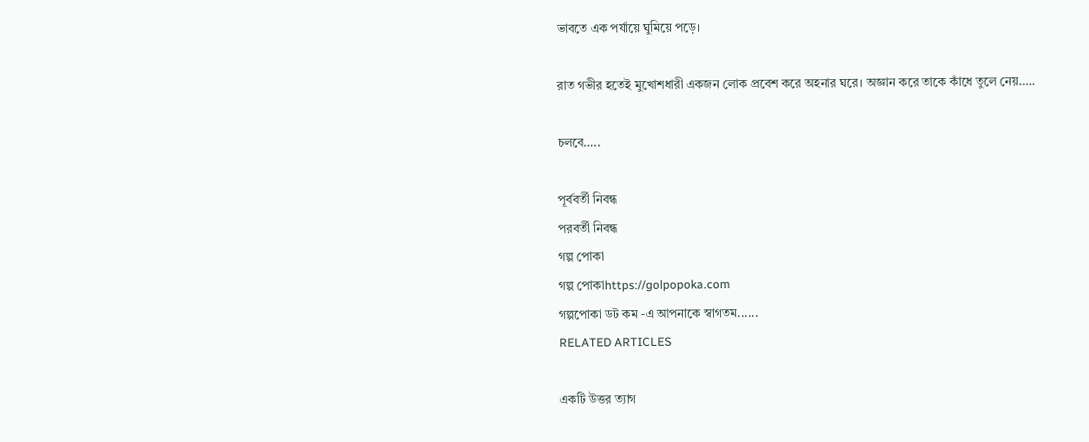ভাবতে এক পর্যায়ে ঘুমিয়ে পড়ে।

রাত গভীর হতেই মুখোশধারী একজন লোক প্রবেশ করে অহনার ঘরে। অজ্ঞান করে তাকে কাঁধে তুলে নেয়…..

চলবে…..

পূর্ববর্তী নিবন্ধ
পরবর্তী নিবন্ধ
গল্প পোকা
গল্প পোকাhttps://golpopoka.com
গল্পপোকা ডট কম -এ আপনাকে স্বাগতম......
RELATED ARTICLES

একটি উত্তর ত্যাগ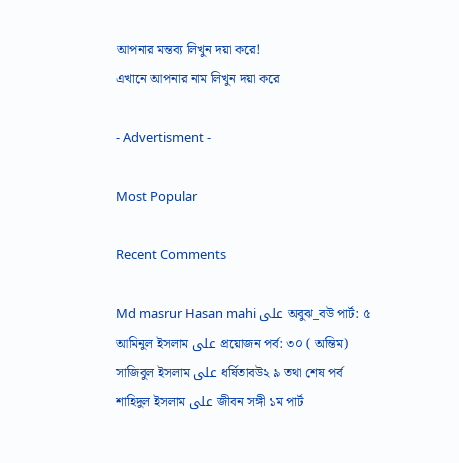আপনার মন্তব্য লিখুন দয়া করে!
এখানে আপনার নাম লিখুন দয়া করে

- Advertisment -

Most Popular

Recent Comments

Md masrur Hasan mahi على অবুঝ_বউ পার্ট: ৫
আমিনুল ইসলাম على প্রয়োজন পর্ব: ৩০ ( অন্তিম)
সাজিবুল ইসলাম على ধর্ষিতাবউ২ ৯ তথা শেষ পর্ব
শাহিদুল ইসলাম على জীবন সঙ্গী ১ম পার্ট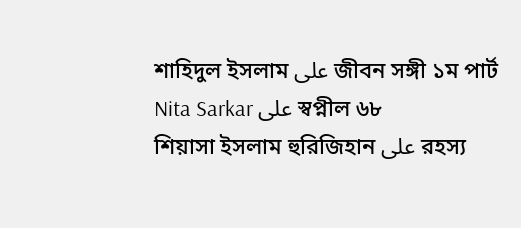শাহিদুল ইসলাম على জীবন সঙ্গী ১ম পার্ট
Nita Sarkar على স্বপ্নীল ৬৮
শিয়াসা ইসলাম হুরিজিহান على রহস্য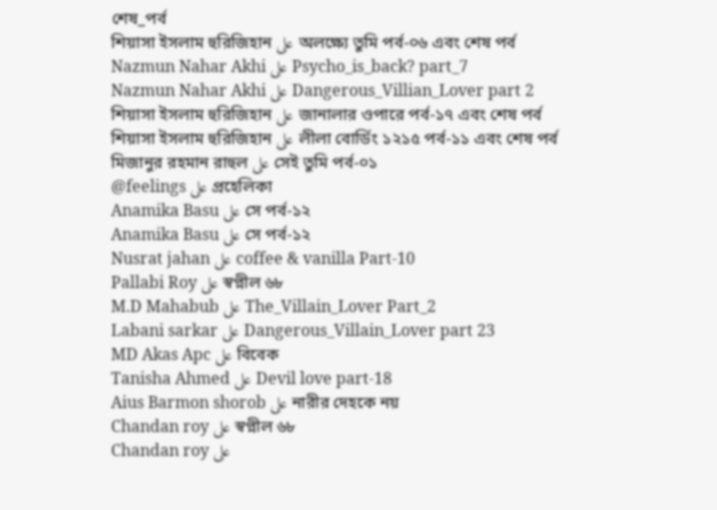শেষ_পর্ব
শিয়াসা ইসলাম হুরিজিহান على অলক্ষ্যে তুমি পর্ব-০৬ এবং শেষ পর্ব
Nazmun Nahar Akhi على Psycho_is_back? part_7
Nazmun Nahar Akhi على Dangerous_Villian_Lover part 2
শিয়াসা ইসলাম হুরিজিহান على জানালার ওপারে পর্ব-১৭ এবং শেষ পর্ব
শিয়াসা ইসলাম হুরিজিহান على লীলা বোর্ডিং ১২১৫ পর্ব-১১ এবং শেষ পর্ব
মিজানুর রহমান রাহুল على সেই তুমি পর্ব-০১
@feelings على প্রহেলিকা
Anamika Basu على সে পর্ব-১২
Anamika Basu على সে পর্ব-১২
Nusrat jahan على coffee & vanilla Part-10
Pallabi Roy على স্বপ্নীল ৬৮
M.D Mahabub على The_Villain_Lover Part_2
Labani sarkar على Dangerous_Villain_Lover part 23
MD Akas Apc على বিবেক
Tanisha Ahmed على Devil love part-18
Aius Barmon shorob على নারীর দেহকে নয়
Chandan roy على স্বপ্নীল ৬৮
Chandan roy على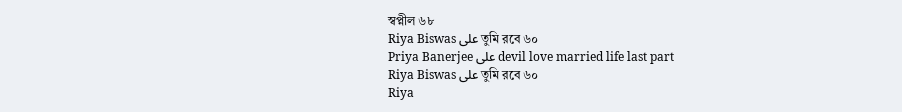স্বপ্নীল ৬৮
Riya Biswas على তুমি রবে ৬০
Priya Banerjee على devil love married life last part
Riya Biswas على তুমি রবে ৬০
Riya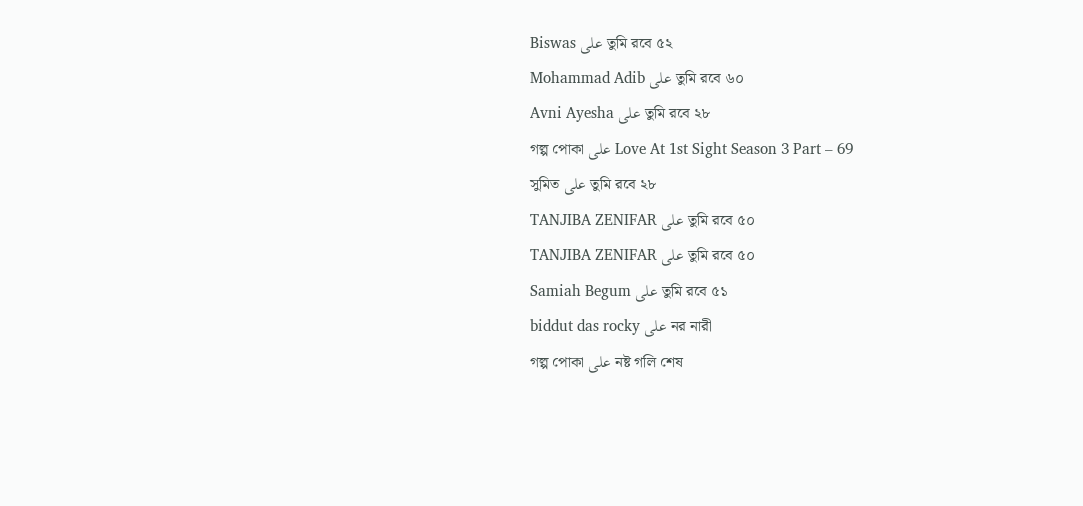Biswas على তুমি রবে ৫২
Mohammad Adib على তুমি রবে ৬০
Avni Ayesha على তুমি রবে ২৮
গল্প পোকা على Love At 1st Sight Season 3 Part – 69
সুমিত على তুমি রবে ২৮
TANJIBA ZENIFAR على তুমি রবে ৫০
TANJIBA ZENIFAR على তুমি রবে ৫০
Samiah Begum على তুমি রবে ৫১
biddut das rocky على নর নারী
গল্প পোকা على নষ্ট গলি শেষ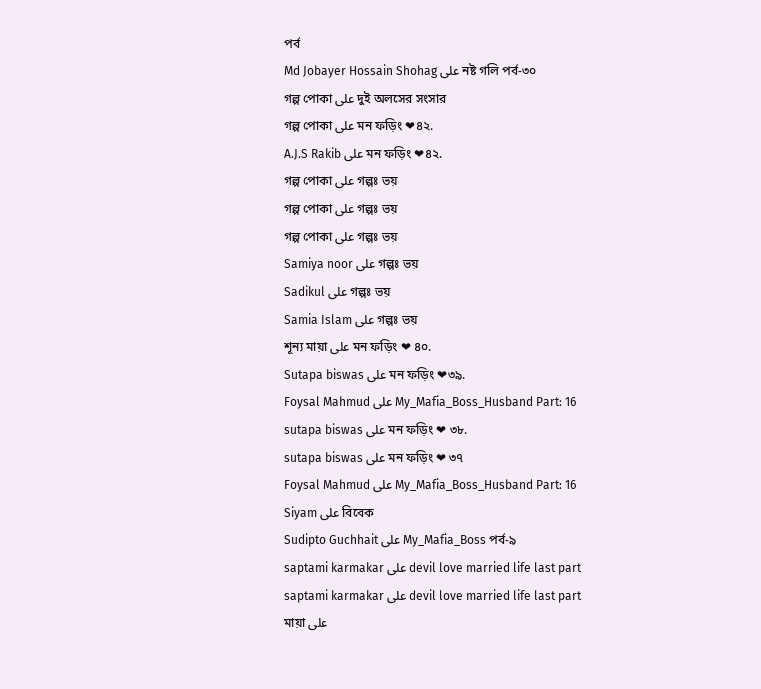পর্ব
Md Jobayer Hossain Shohag على নষ্ট গলি পর্ব-৩০
গল্প পোকা على দুই অলসের সংসার
গল্প পোকা على মন ফড়িং ❤৪২.
A.J.S Rakib على মন ফড়িং ❤৪২.
গল্প পোকা على গল্পঃ ভয়
গল্প পোকা على গল্পঃ ভয়
গল্প পোকা على গল্পঃ ভয়
Samiya noor على গল্পঃ ভয়
Sadikul على গল্পঃ ভয়
Samia Islam على গল্পঃ ভয়
শূন্য মায়া على মন ফড়িং ❤ ৪০.
Sutapa biswas على মন ফড়িং ❤৩৯.
Foysal Mahmud على My_Mafia_Boss_Husband Part: 16
sutapa biswas على মন ফড়িং ❤ ৩৮.
sutapa biswas على মন ফড়িং ❤ ৩৭
Foysal Mahmud على My_Mafia_Boss_Husband Part: 16
Siyam على বিবেক
Sudipto Guchhait على My_Mafia_Boss পর্ব-৯
saptami karmakar على devil love married life last part
saptami karmakar على devil love married life last part
মায়া على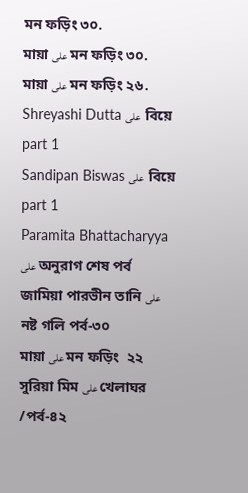মন ফড়িং ৩০.
মায়া على মন ফড়িং ৩০.
মায়া على মন ফড়িং ২৬.
Shreyashi Dutta على  বিয়ে part 1
Sandipan Biswas على  বিয়ে part 1
Paramita Bhattacharyya على অনুরাগ শেষ পর্ব
জামিয়া পারভীন তানি على নষ্ট গলি পর্ব-৩০
মায়া على মন ফড়িং  ২২
সুরিয়া মিম على খেলাঘর /পর্ব-৪২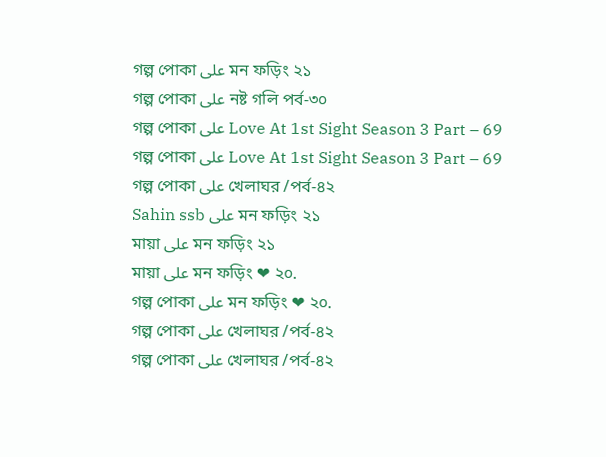গল্প পোকা على মন ফড়িং ২১
গল্প পোকা على নষ্ট গলি পর্ব-৩০
গল্প পোকা على Love At 1st Sight Season 3 Part – 69
গল্প পোকা على Love At 1st Sight Season 3 Part – 69
গল্প পোকা على খেলাঘর /পর্ব-৪২
Sahin ssb على মন ফড়িং ২১
মায়া على মন ফড়িং ২১
মায়া على মন ফড়িং ❤ ২০.
গল্প পোকা على মন ফড়িং ❤ ২০.
গল্প পোকা على খেলাঘর /পর্ব-৪২
গল্প পোকা على খেলাঘর /পর্ব-৪২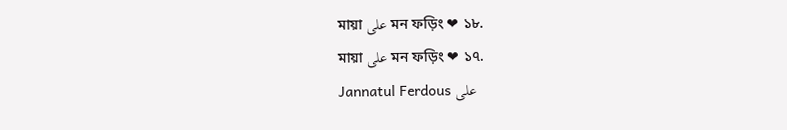মায়া على মন ফড়িং ❤ ১৮.
মায়া على মন ফড়িং ❤ ১৭.
Jannatul Ferdous على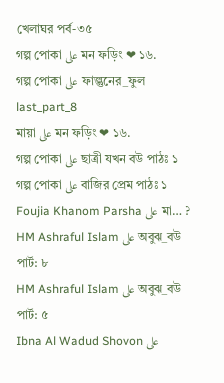খেলাঘর পর্ব-৩৫
গল্প পোকা على মন ফড়িং ❤ ১৬.
গল্প পোকা على ফাল্গুনের_ফুল last_part_8
মায়া على মন ফড়িং ❤ ১৬.
গল্প পোকা على ছাত্রী যখন বউ পাঠঃ ১
গল্প পোকা على বাজির প্রেম পাঠঃ ১
Foujia Khanom Parsha على মা… ?
HM Ashraful Islam على অবুঝ_বউ পার্ট: ৮
HM Ashraful Islam على অবুঝ_বউ পার্ট: ৫
Ibna Al Wadud Shovon على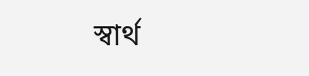স্বার্থ